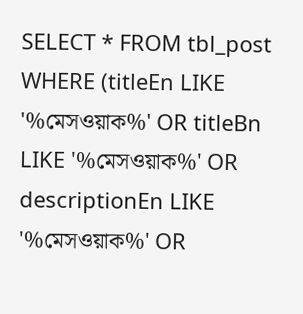SELECT * FROM tbl_post WHERE (titleEn LIKE '%মেসওয়াক%' OR titleBn LIKE '%মেসওয়াক%' OR descriptionEn LIKE '%মেসওয়াক%' OR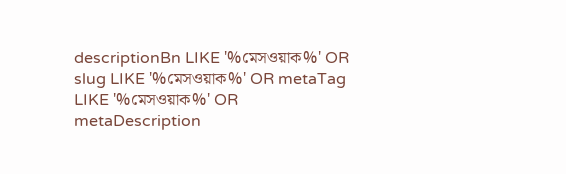descriptionBn LIKE '%মেসওয়াক%' OR slug LIKE '%মেসওয়াক%' OR metaTag LIKE '%মেসওয়াক%' OR metaDescription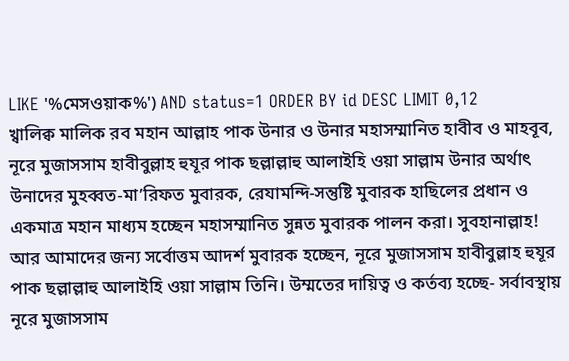LIKE '%মেসওয়াক%') AND status=1 ORDER BY id DESC LIMIT 0,12
খ্বালিক্ব মালিক রব মহান আল্লাহ পাক উনার ও উনার মহাসম্মানিত হাবীব ও মাহবূব, নূরে মুজাসসাম হাবীবুল্লাহ হুযূর পাক ছল্লাল্লাহু আলাইহি ওয়া সাল্লাম উনার অর্থাৎ উনাদের মুহব্বত-মা’রিফত মুবারক, রেযামন্দি-সন্তুষ্টি মুবারক হাছিলের প্রধান ও একমাত্র মহান মাধ্যম হচ্ছেন মহাসম্মানিত সুন্নত মুবারক পালন করা। সুবহানাল্লাহ!
আর আমাদের জন্য সর্বোত্তম আদর্শ মুবারক হচ্ছেন, নূরে মুজাসসাম হাবীবুল্লাহ হুযূর পাক ছল্লাল্লাহু আলাইহি ওয়া সাল্লাম তিনি। উম্মতের দায়িত্ব ও কর্তব্য হচ্ছে- সর্বাবস্থায় নূরে মুজাসসাম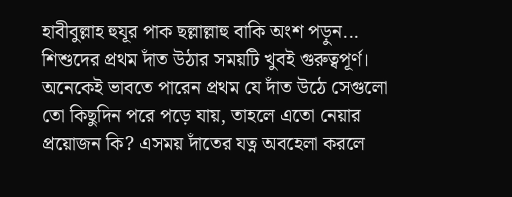হাবীবুল্লাহ হুযূর পাক ছল্লাল্লাহু বাকি অংশ পড়ুন...
শিশুদের প্রথম দাঁত উঠার সময়টি খুবই গুরুত্বপূর্ণ। অনেকেই ভাবতে পারেন প্রথম যে দাঁত উঠে সেগুলো তো কিছুদিন পরে পড়ে যায়, তাহলে এতো নেয়ার প্রয়োজন কি? এসময় দাঁতের যত্ন অবহেলা করলে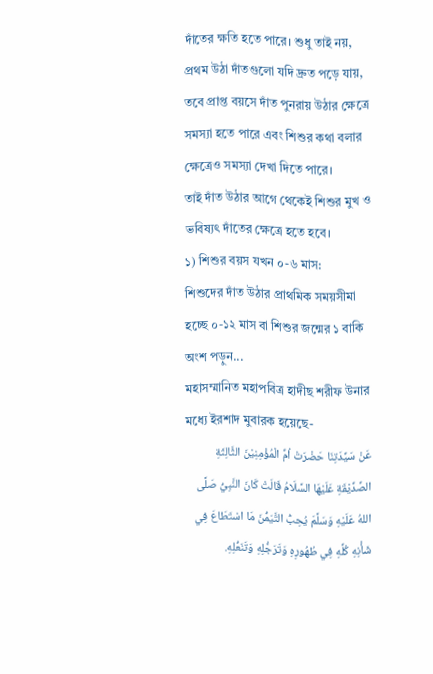দাঁতের ক্ষতি হতে পারে। শুধু তাই নয়, প্রথম উঠা দাঁতগুলো যদি দ্রুত পড়ে যায়, তবে প্রাপ্ত বয়সে দাঁত পুনরায় উঠার ক্ষেত্রে সমস্যা হতে পারে এবং শিশুর কথা বলার ক্ষেত্রেও সমস্যা দেখা দিতে পারে।
তাই দাঁত উঠার আগে থেকেই শিশুর মুখ ও ভবিষ্যৎ দাঁতের ক্ষেত্রে হতে হবে।
১) শিশুর বয়স যখন ০-৬ মাস:
শিশুদের দাঁত উঠার প্রাথমিক সময়সীমা হচ্ছে ০-১২ মাস বা শিশুর জন্মের ১ বাকি অংশ পড়ুন...
মহাসম্মানিত মহাপবিত্র হাদীছ শরীফ উনার মধ্যে ইরশাদ মুবারক হয়েছে-
عَنْ سَيِّدَتِنَا حَضْرَتْ اُمِّ الْمُؤْمِنِيْنَ الثَّالِثَةِ الصِّدِّيْقَةِ عَلَيْهَا السَّلَامُ قَالَتْ كَانَ النَّبِيُّ صَلَّى اللهُ عَلَيْهِ وَسَلَّمَ يُحِبُّ التَّيَمُّنَ مَا اسْتَطَاعَ فِي شَأْنِهِ كُلِّهِ فِي طُهُورِهِ وَتَرَجُّلِهِ وَتَنَعُّلِهِ.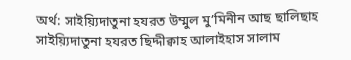অর্থ: সাইয়্যিদাতুনা হযরত উম্মুল মু’মিনীন আছ ছালিছাহ সাইয়্যিদাতুনা হযরত ছিদ্দীক্বাহ আলাইহাস সালাম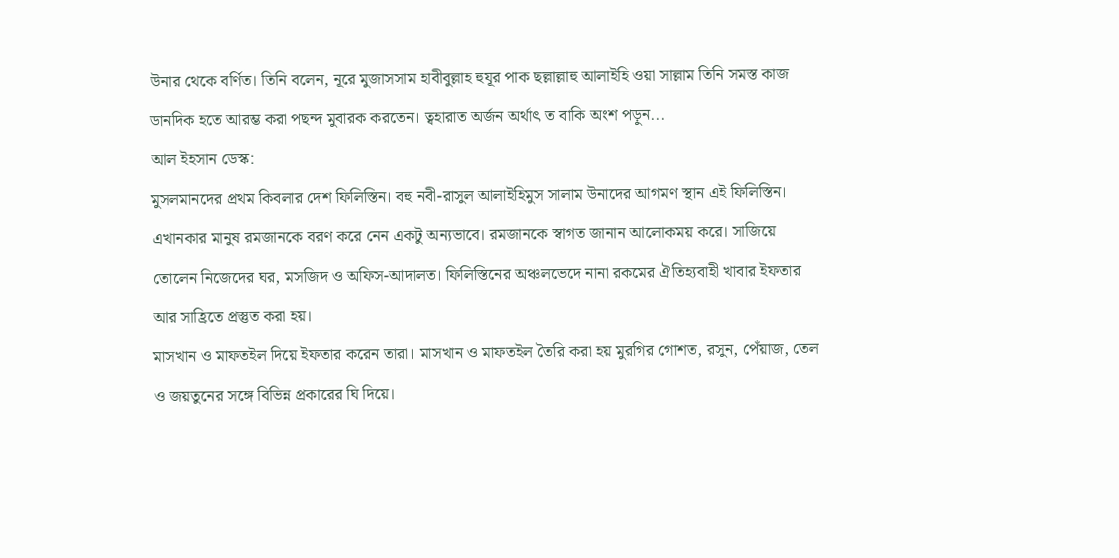উনার থেকে বর্ণিত। তিনি বলেন, নূরে মুজাসসাম হাবীবুল্লাহ হুযূর পাক ছল্লাল্লাহু আলাইহি ওয়া সাল্লাম তিনি সমস্ত কাজ ডানদিক হতে আরম্ভ করা পছন্দ মুবারক করতেন। ত্বহারাত অর্জন অর্থাৎ ত বাকি অংশ পড়ুন...
আল ইহসান ডেস্ক:
মুসলমানদের প্রথম কিবলার দেশ ফিলিস্তিন। বহু নবী-রাসুল আলাইহিমুস সালাম উনাদের আগমণ স্থান এই ফিলিস্তিন। এখানকার মানুষ রমজানকে বরণ করে নেন একটু অন্যভাবে। রমজানকে স্বাগত জানান আলোকময় করে। সাজিয়ে তোলেন নিজেদের ঘর, মসজিদ ও অফিস-আদালত। ফিলিস্তিনের অঞ্চলভেদে নানা রকমের ঐতিহ্যবাহী খাবার ইফতার আর সাহ্রিতে প্রস্তুত করা হয়।
মাসখান ও মাফতইল দিয়ে ইফতার করেন তারা। মাসখান ও মাফতইল তৈরি করা হয় মুরগির গোশত, রসুন, পেঁয়াজ, তেল ও জয়তুনের সঙ্গে বিভিন্ন প্রকারের ঘি দিয়ে।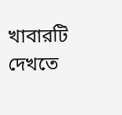খাবারটি দেখতে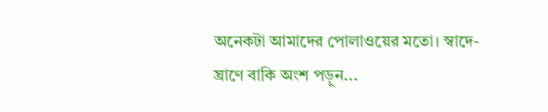অনেকটা আমাদের পোলাওয়ের মতো। স্বাদে-ঘ্রাণে বাকি অংশ পড়ুন...